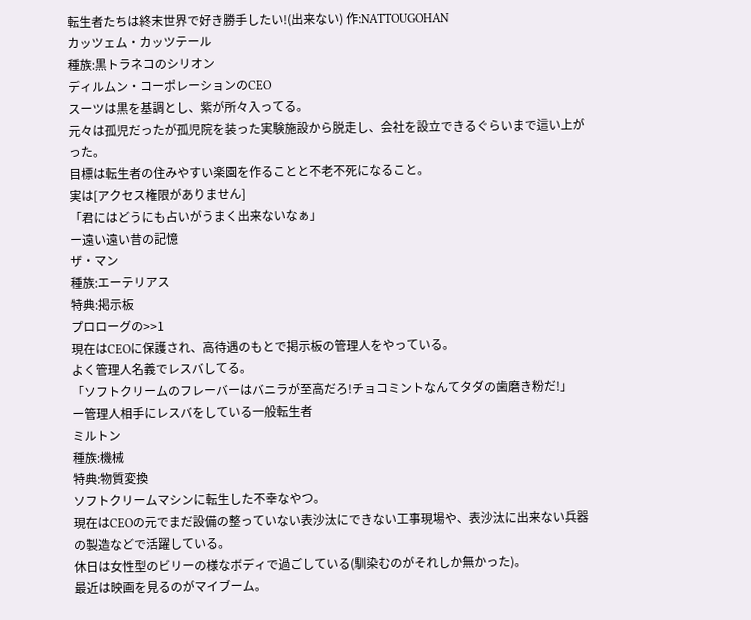転生者たちは終末世界で好き勝手したい!(出来ない) 作:NATTOUGOHAN
カッツェム・カッツテール
種族:黒トラネコのシリオン
ディルムン・コーポレーションのCEO
スーツは黒を基調とし、紫が所々入ってる。
元々は孤児だったが孤児院を装った実験施設から脱走し、会社を設立できるぐらいまで這い上がった。
目標は転生者の住みやすい楽園を作ることと不老不死になること。
実は[アクセス権限がありません]
「君にはどうにも占いがうまく出来ないなぁ」
ー遠い遠い昔の記憶
ザ・マン
種族:エーテリアス
特典:掲示板
プロローグの>>1
現在はCEOに保護され、高待遇のもとで掲示板の管理人をやっている。
よく管理人名義でレスバしてる。
「ソフトクリームのフレーバーはバニラが至高だろ!チョコミントなんてタダの歯磨き粉だ!」
ー管理人相手にレスバをしている一般転生者
ミルトン
種族:機械
特典:物質変換
ソフトクリームマシンに転生した不幸なやつ。
現在はCEOの元でまだ設備の整っていない表沙汰にできない工事現場や、表沙汰に出来ない兵器の製造などで活躍している。
休日は女性型のビリーの様なボディで過ごしている(馴染むのがそれしか無かった)。
最近は映画を見るのがマイブーム。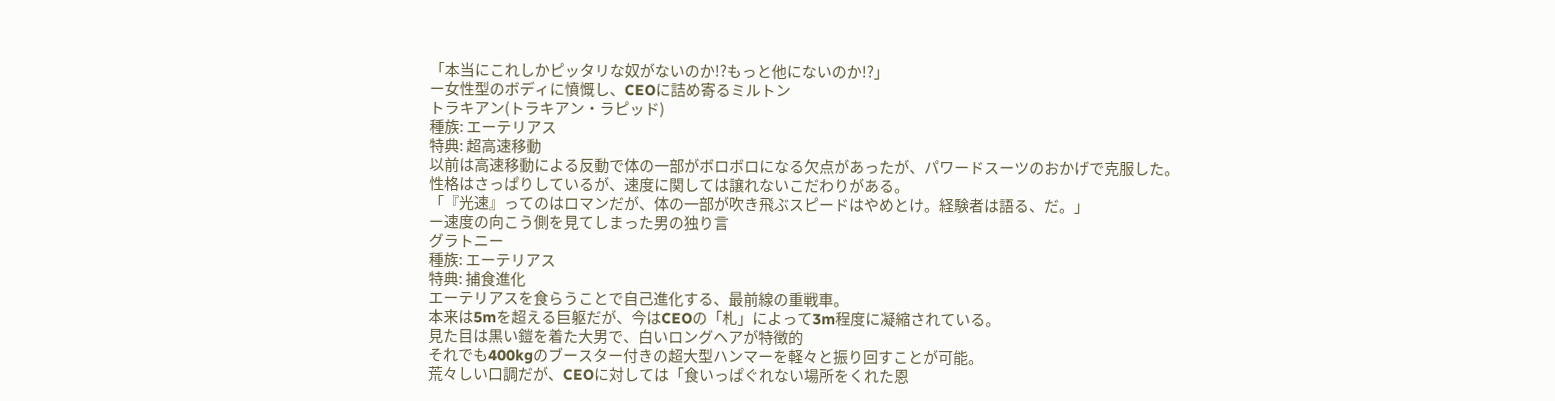「本当にこれしかピッタリな奴がないのか!?もっと他にないのか!?」
ー女性型のボディに憤慨し、CEOに詰め寄るミルトン
トラキアン(トラキアン・ラピッド)
種族: エーテリアス
特典: 超高速移動
以前は高速移動による反動で体の一部がボロボロになる欠点があったが、パワードスーツのおかげで克服した。
性格はさっぱりしているが、速度に関しては譲れないこだわりがある。
「『光速』ってのはロマンだが、体の一部が吹き飛ぶスピードはやめとけ。経験者は語る、だ。」
ー速度の向こう側を見てしまった男の独り言
グラトニー
種族: エーテリアス
特典: 捕食進化
エーテリアスを食らうことで自己進化する、最前線の重戦車。
本来は5mを超える巨躯だが、今はCEOの「札」によって3m程度に凝縮されている。
見た目は黒い鎧を着た大男で、白いロングヘアが特徴的
それでも400kgのブースター付きの超大型ハンマーを軽々と振り回すことが可能。
荒々しい口調だが、CEOに対しては「食いっぱぐれない場所をくれた恩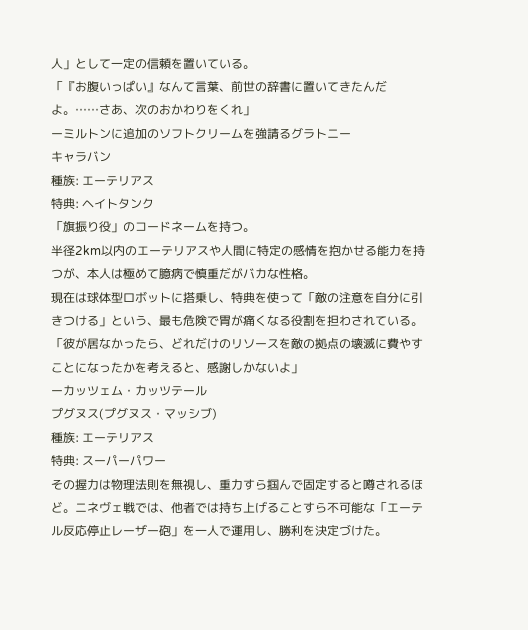人」として一定の信頼を置いている。
「『お腹いっぱい』なんて言葉、前世の辞書に置いてきたんだよ。……さあ、次のおかわりをくれ」
ーミルトンに追加のソフトクリームを強請るグラトニー
キャラバン
種族: エーテリアス
特典: ヘイトタンク
「旗振り役」のコードネームを持つ。
半径2km以内のエーテリアスや人間に特定の感情を抱かせる能力を持つが、本人は極めて臆病で慎重だがバカな性格。
現在は球体型ロボットに搭乗し、特典を使って「敵の注意を自分に引きつける」という、最も危険で胃が痛くなる役割を担わされている。
「彼が居なかったら、どれだけのリソースを敵の拠点の壊滅に費やすことになったかを考えると、感謝しかないよ」
ーカッツェム・カッツテール
プグヌス(プグヌス・マッシブ)
種族: エーテリアス
特典: スーパーパワー
その握力は物理法則を無視し、重力すら掴んで固定すると噂されるほど。ニネヴェ戦では、他者では持ち上げることすら不可能な「エーテル反応停止レーザー砲」を一人で運用し、勝利を決定づけた。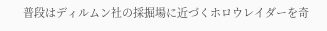普段はディルムン社の採掘場に近づくホロウレイダーを奇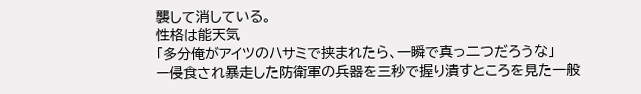襲して消している。
性格は能天気
「多分俺がアイツのハサミで挟まれたら、一瞬で真っ二つだろうな」
ー侵食され暴走した防衛軍の兵器を三秒で握り潰すところを見た一般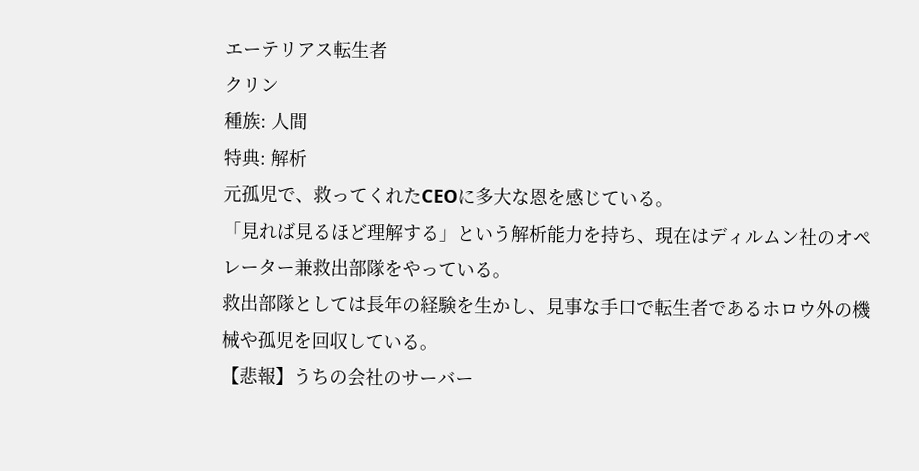エーテリアス転生者
クリン
種族: 人間
特典: 解析
元孤児で、救ってくれたCEOに多大な恩を感じている。
「見れば見るほど理解する」という解析能力を持ち、現在はディルムン社のオペレーター兼救出部隊をやっている。
救出部隊としては長年の経験を生かし、見事な手口で転生者であるホロウ外の機械や孤児を回収している。
【悲報】うちの会社のサーバー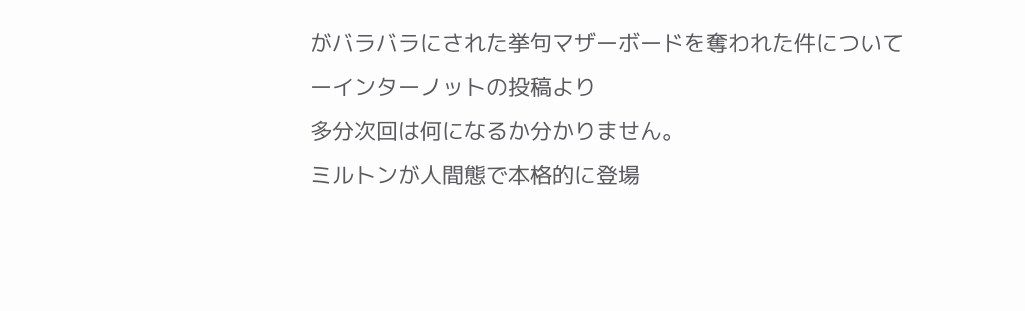がバラバラにされた挙句マザーボードを奪われた件について
ーインターノットの投稿より
多分次回は何になるか分かりません。
ミルトンが人間態で本格的に登場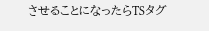させることになったらTSタグ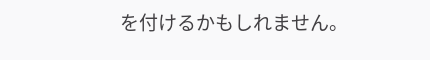を付けるかもしれません。